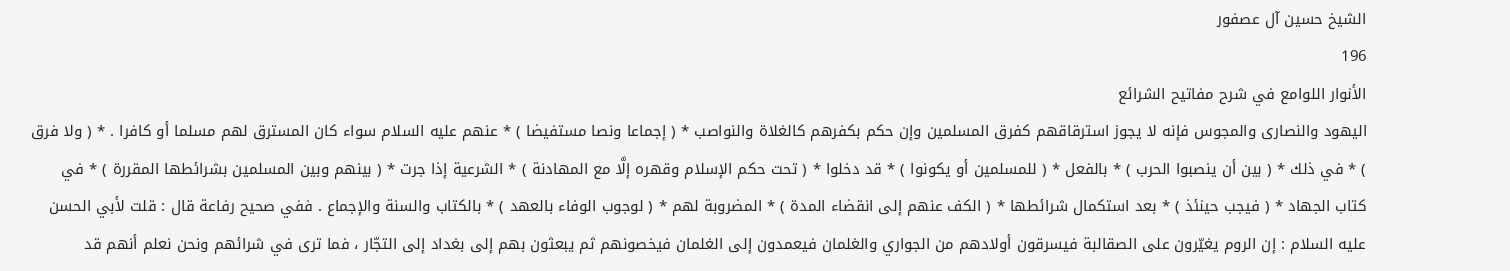الشيخ حسين آل عصفور
196
الأنوار اللوامع في شرح مفاتيح الشرائع
اليهود والنصارى والمجوس فإنه لا يجوز استرقاقهم كفرق المسلمين وإن حكم بكفرهم كالغلاة والنواصب * ( إجماعا ونصا مستفيضا ) * عنهم عليه السلام سواء كان المسترق لهم مسلما أو كافرا . * ( ولا فرق ) * في ذلك * ( بين أن ينصبوا الحرب ) * بالفعل * ( للمسلمين أو يكونوا ) * قد دخلوا * ( تحت حكم الإسلام وقهره إلَّا مع المهادنة ) * الشرعية إذا جرت * ( بينهم وبين المسلمين بشرائطها المقررة ) * في كتاب الجهاد * ( فيجب حينئذ ) * بعد استكمال شرائطها * ( الكف عنهم إلى انقضاء المدة ) * المضروبة لهم * ( لوجوب الوفاء بالعهد ) * بالكتاب والسنة والإجماع . ففي صحيح رفاعة قال : قلت لأبي الحسن عليه السلام : إن الروم يغيّرون على الصقالبة فيسرقون أولادهم من الجواري والغلمان فيعمدون إلى الغلمان فيخصونهم ثم يبعثون بهم إلى بغداد إلى التجّار ، فما ترى في شرائهم ونحن نعلم أنهم قد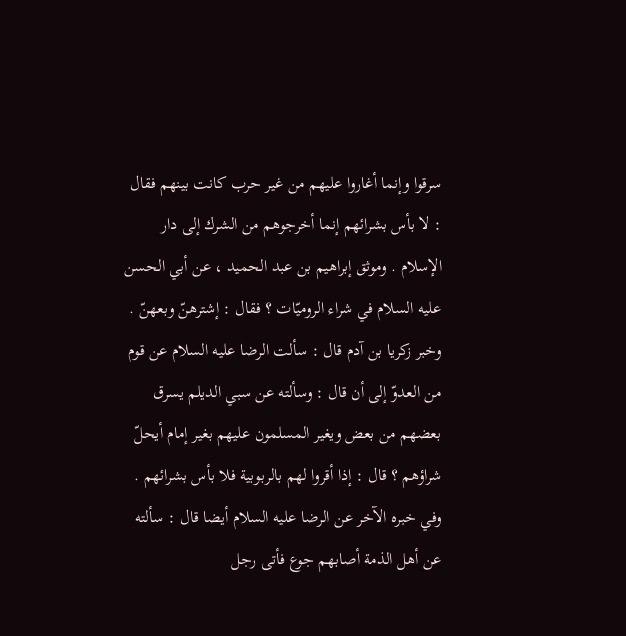سرقوا وإنما أغاروا عليهم من غير حرب كانت بينهم فقال : لا بأس بشرائهم إنما أخرجوهم من الشرك إلى دار الإسلام . وموثق إبراهيم بن عبد الحميد ، عن أبي الحسن عليه السلام في شراء الروميّات ؟ فقال : إشترهنّ وبعهنّ . وخبر زكريا بن آدم قال : سألت الرضا عليه السلام عن قوم من العدوّ إلى أن قال : وسألته عن سبي الديلم يسرق بعضهم من بعض ويغير المسلمون عليهم بغير إمام أيحلّ شراؤهم ؟ قال : إذا أقروا لهم بالربوبية فلا بأس بشرائهم . وفي خبره الآخر عن الرضا عليه السلام أيضا قال : سألته عن أهل الذمة أصابهم جوع فأتى رجل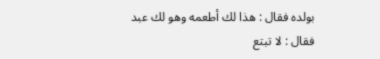بولده فقال : هذا لك أطعمه وهو لك عبد فقال : لا تبتع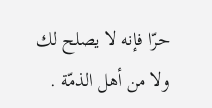حرّا فإنه لا يصلح لك ولا من أهل الذمّة .